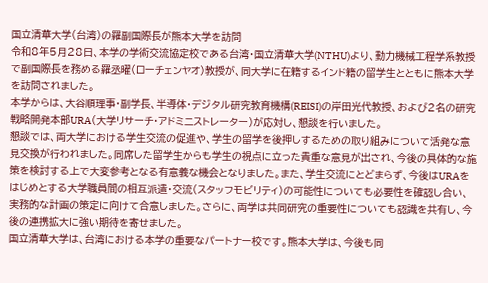国立清華大学(台湾)の羅副国際長が熊本大学を訪問
令和8年5月28日、本学の学術交流協定校である台湾・国立清華大学(NTHU)より、動力機械工程学系教授で副国際長を務める羅丞曜(ローチェンヤオ)教授が、同大学に在籍するインド籍の留学生とともに熊本大学を訪問されました。
本学からは、大谷順理事・副学長、半導体・デジタル研究教育機構(REISI)の岸田光代教授、および2名の研究戦略開発本部URA(大学リサーチ・アドミニストレーター)が応対し、懇談を行いました。
懇談では、両大学における学生交流の促進や、学生の留学を後押しするための取り組みについて活発な意見交換が行われました。同席した留学生からも学生の視点に立った貴重な意見が出され、今後の具体的な施策を検討する上で大変参考となる有意義な機会となりました。また、学生交流にとどまらず、今後はURAをはじめとする大学職員間の相互派遣・交流(スタッフモビリティ)の可能性についても必要性を確認し合い、実務的な計画の策定に向けて合意しました。さらに、両学は共同研究の重要性についても認識を共有し、今後の連携拡大に強い期待を寄せました。
国立清華大学は、台湾における本学の重要なパートナー校です。熊本大学は、今後も同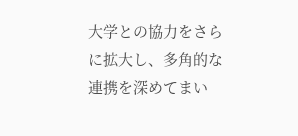大学との協力をさらに拡大し、多角的な連携を深めてまい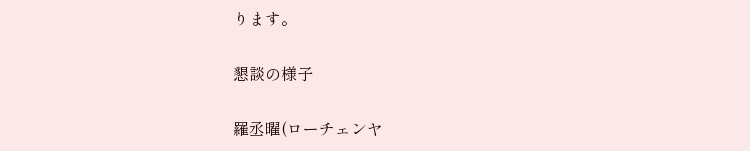ります。

懇談の様子

羅丞曜(ローチェンヤ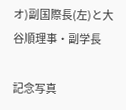オ)副国際長(左)と大谷順理事・副学長

記念写真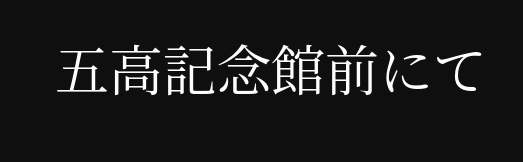五高記念館前にて